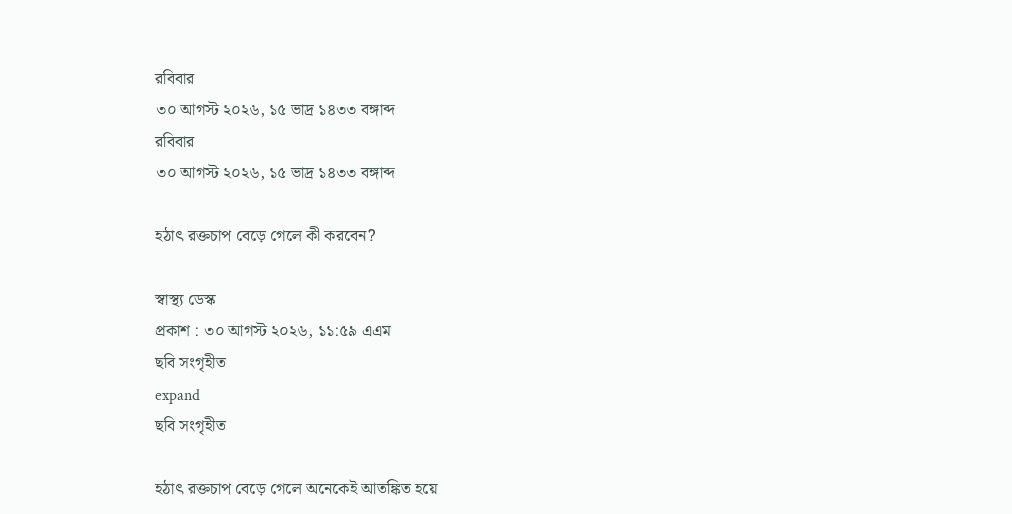রবিবার
৩০ আগস্ট ২০২৬, ১৫ ভাদ্র ১৪৩৩ বঙ্গাব্দ
রবিবার
৩০ আগস্ট ২০২৬, ১৫ ভাদ্র ১৪৩৩ বঙ্গাব্দ

হঠাৎ রক্তচাপ বেড়ে গেলে কী করবেন?

স্বাস্থ্য ডেস্ক
প্রকাশ : ৩০ আগস্ট ২০২৬, ১১:৫৯ এএম
ছবি সংগৃহীত
expand
ছবি সংগৃহীত

হঠাৎ রক্তচাপ বেড়ে গেলে অনেকেই আতঙ্কিত হয়ে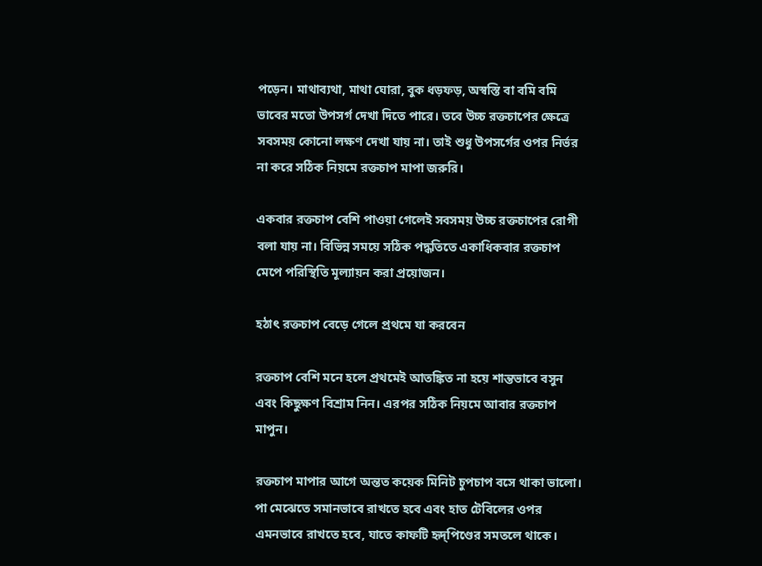পড়েন। মাথাব্যথা, মাথা ঘোরা, বুক ধড়ফড়, অস্বস্তি বা বমি বমি ভাবের মতো উপসর্গ দেখা দিতে পারে। তবে উচ্চ রক্তচাপের ক্ষেত্রে সবসময় কোনো লক্ষণ দেখা যায় না। তাই শুধু উপসর্গের ওপর নির্ভর না করে সঠিক নিয়মে রক্তচাপ মাপা জরুরি।

একবার রক্তচাপ বেশি পাওয়া গেলেই সবসময় উচ্চ রক্তচাপের রোগী বলা যায় না। বিভিন্ন সময়ে সঠিক পদ্ধতিতে একাধিকবার রক্তচাপ মেপে পরিস্থিতি মূল্যায়ন করা প্রয়োজন।

হঠাৎ রক্তচাপ বেড়ে গেলে প্রথমে যা করবেন

রক্তচাপ বেশি মনে হলে প্রথমেই আতঙ্কিত না হয়ে শান্তভাবে বসুন এবং কিছুক্ষণ বিশ্রাম নিন। এরপর সঠিক নিয়মে আবার রক্তচাপ মাপুন।

রক্তচাপ মাপার আগে অন্তত কয়েক মিনিট চুপচাপ বসে থাকা ভালো। পা মেঝেতে সমানভাবে রাখতে হবে এবং হাত টেবিলের ওপর এমনভাবে রাখতে হবে, যাতে কাফটি হৃদ্পিণ্ডের সমতলে থাকে।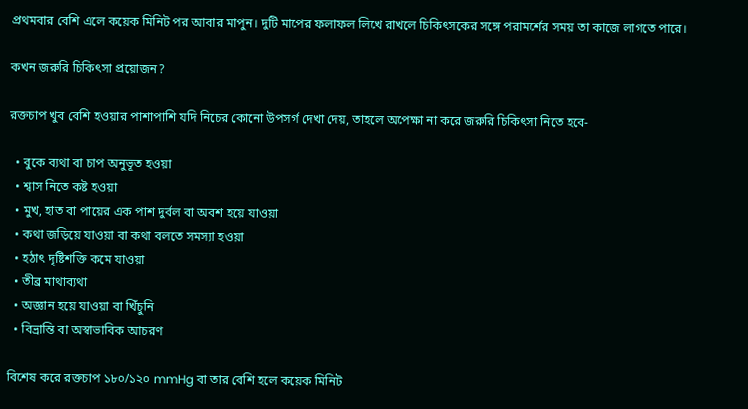প্রথমবার বেশি এলে কয়েক মিনিট পর আবার মাপুন। দুটি মাপের ফলাফল লিখে রাখলে চিকিৎসকের সঙ্গে পরামর্শের সময় তা কাজে লাগতে পারে।

কখন জরুরি চিকিৎসা প্রয়োজন?

রক্তচাপ খুব বেশি হওয়ার পাশাপাশি যদি নিচের কোনো উপসর্গ দেখা দেয়, তাহলে অপেক্ষা না করে জরুরি চিকিৎসা নিতে হবে-

  • বুকে ব্যথা বা চাপ অনুভূত হওয়া
  • শ্বাস নিতে কষ্ট হওয়া
  • মুখ, হাত বা পায়ের এক পাশ দুর্বল বা অবশ হয়ে যাওয়া
  • কথা জড়িয়ে যাওয়া বা কথা বলতে সমস্যা হওয়া
  • হঠাৎ দৃষ্টিশক্তি কমে যাওয়া
  • তীব্র মাথাব্যথা
  • অজ্ঞান হয়ে যাওয়া বা খিঁচুনি
  • বিভ্রান্তি বা অস্বাভাবিক আচরণ

বিশেষ করে রক্তচাপ ১৮০/১২০ mmHg বা তার বেশি হলে কয়েক মিনিট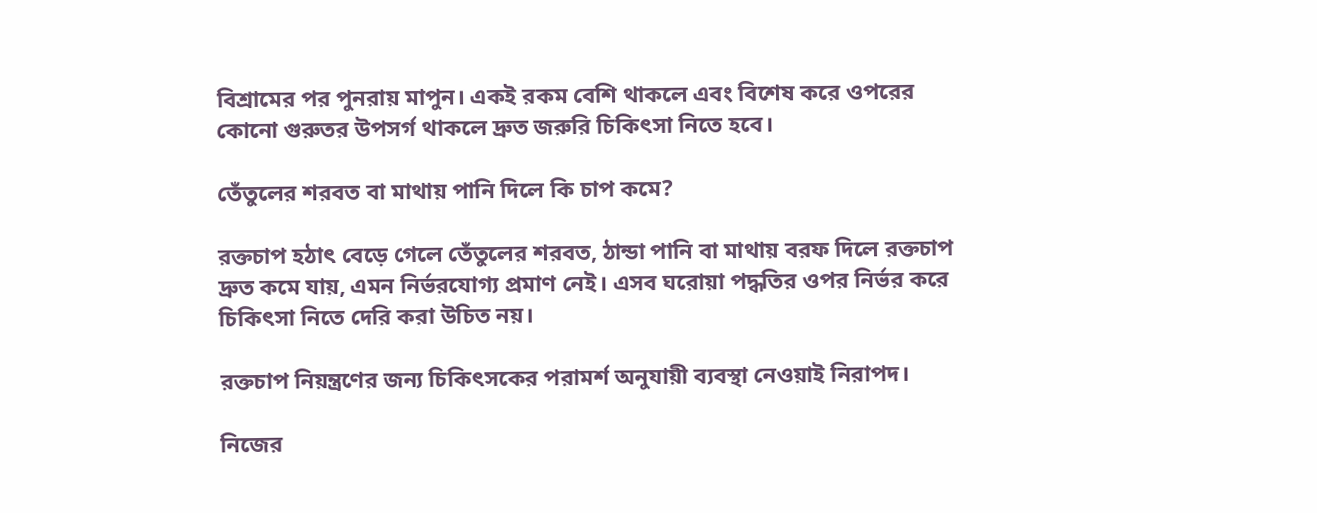বিশ্রামের পর পুনরায় মাপুন। একই রকম বেশি থাকলে এবং বিশেষ করে ওপরের কোনো গুরুতর উপসর্গ থাকলে দ্রুত জরুরি চিকিৎসা নিতে হবে।

তেঁতুলের শরবত বা মাথায় পানি দিলে কি চাপ কমে?

রক্তচাপ হঠাৎ বেড়ে গেলে তেঁতুলের শরবত, ঠান্ডা পানি বা মাথায় বরফ দিলে রক্তচাপ দ্রুত কমে যায়, এমন নির্ভরযোগ্য প্রমাণ নেই। এসব ঘরোয়া পদ্ধতির ওপর নির্ভর করে চিকিৎসা নিতে দেরি করা উচিত নয়।

রক্তচাপ নিয়ন্ত্রণের জন্য চিকিৎসকের পরামর্শ অনুযায়ী ব্যবস্থা নেওয়াই নিরাপদ।

নিজের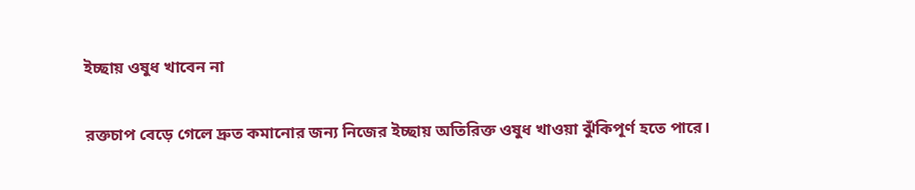ইচ্ছায় ওষুধ খাবেন না

রক্তচাপ বেড়ে গেলে দ্রুত কমানোর জন্য নিজের ইচ্ছায় অতিরিক্ত ওষুধ খাওয়া ঝুঁকিপূর্ণ হতে পারে।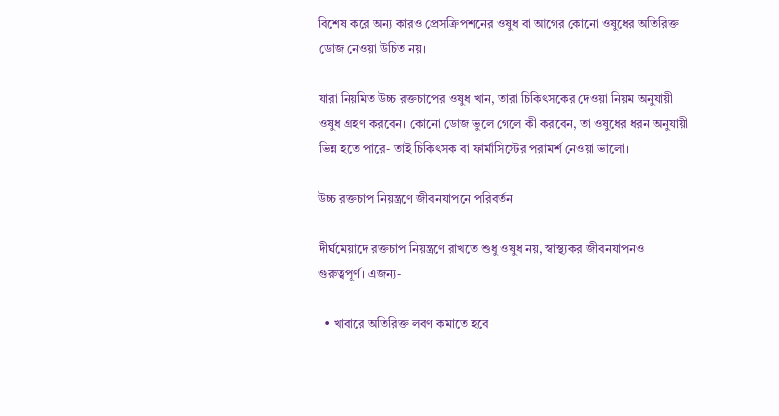বিশেষ করে অন্য কারও প্রেসক্রিপশনের ওষুধ বা আগের কোনো ওষুধের অতিরিক্ত ডোজ নেওয়া উচিত নয়।

যারা নিয়মিত উচ্চ রক্তচাপের ওষুধ খান, তারা চিকিৎসকের দেওয়া নিয়ম অনুযায়ী ওষুধ গ্রহণ করবেন। কোনো ডোজ ভুলে গেলে কী করবেন, তা ওষুধের ধরন অনুযায়ী ভিন্ন হতে পারে- তাই চিকিৎসক বা ফার্মাসিস্টের পরামর্শ নেওয়া ভালো।

উচ্চ রক্তচাপ নিয়ন্ত্রণে জীবনযাপনে পরিবর্তন

দীর্ঘমেয়াদে রক্তচাপ নিয়ন্ত্রণে রাখতে শুধু ওষুধ নয়, স্বাস্থ্যকর জীবনযাপনও গুরুত্বপূর্ণ। এজন্য-

  • খাবারে অতিরিক্ত লবণ কমাতে হবে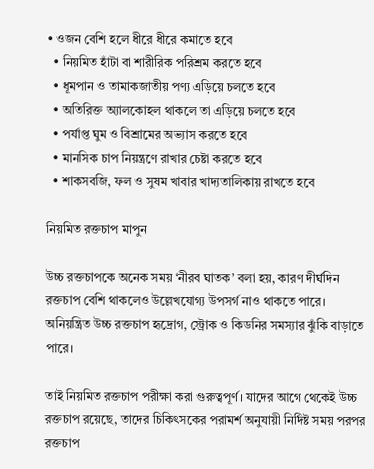• ওজন বেশি হলে ধীরে ধীরে কমাতে হবে
  • নিয়মিত হাঁটা বা শারীরিক পরিশ্রম করতে হবে
  • ধূমপান ও তামাকজাতীয় পণ্য এড়িয়ে চলতে হবে
  • অতিরিক্ত অ্যালকোহল থাকলে তা এড়িয়ে চলতে হবে
  • পর্যাপ্ত ঘুম ও বিশ্রামের অভ্যাস করতে হবে
  • মানসিক চাপ নিয়ন্ত্রণে রাখার চেষ্টা করতে হবে
  • শাকসবজি, ফল ও সুষম খাবার খাদ্যতালিকায় রাখতে হবে

নিয়মিত রক্তচাপ মাপুন

উচ্চ রক্তচাপকে অনেক সময় ‘নীরব ঘাতক’ বলা হয়, কারণ দীর্ঘদিন রক্তচাপ বেশি থাকলেও উল্লেখযোগ্য উপসর্গ নাও থাকতে পারে। অনিয়ন্ত্রিত উচ্চ রক্তচাপ হৃদ্রোগ, স্ট্রোক ও কিডনির সমস্যার ঝুঁকি বাড়াতে পারে।

তাই নিয়মিত রক্তচাপ পরীক্ষা করা গুরুত্বপূর্ণ। যাদের আগে থেকেই উচ্চ রক্তচাপ রয়েছে, তাদের চিকিৎসকের পরামর্শ অনুযায়ী নির্দিষ্ট সময় পরপর রক্তচাপ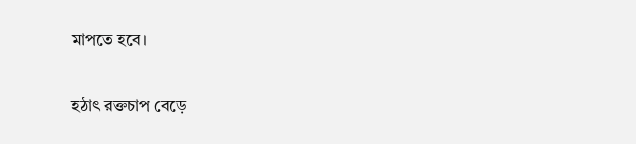মাপতে হবে।

হঠাৎ রক্তচাপ বেড়ে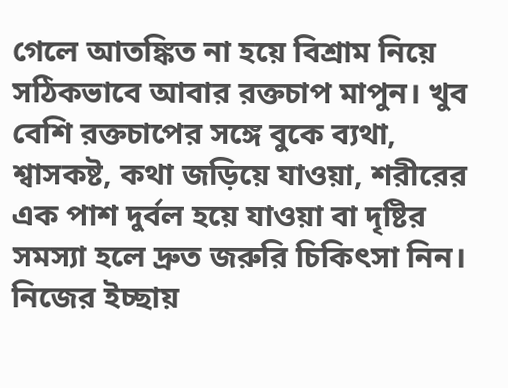গেলে আতঙ্কিত না হয়ে বিশ্রাম নিয়ে সঠিকভাবে আবার রক্তচাপ মাপুন। খুব বেশি রক্তচাপের সঙ্গে বুকে ব্যথা, শ্বাসকষ্ট, কথা জড়িয়ে যাওয়া, শরীরের এক পাশ দুর্বল হয়ে যাওয়া বা দৃষ্টির সমস্যা হলে দ্রুত জরুরি চিকিৎসা নিন। নিজের ইচ্ছায়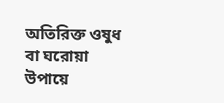অতিরিক্ত ওষুধ বা ঘরোয়া উপায়ে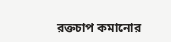রক্তচাপ কমানোর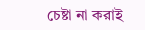চেষ্টা না করাই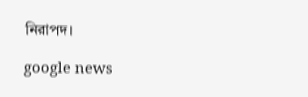নিরাপদ।

google news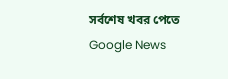সর্বশেষ খবর পেতে Google News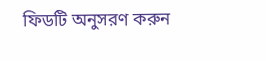ফিডটি অনুসরণ করুন